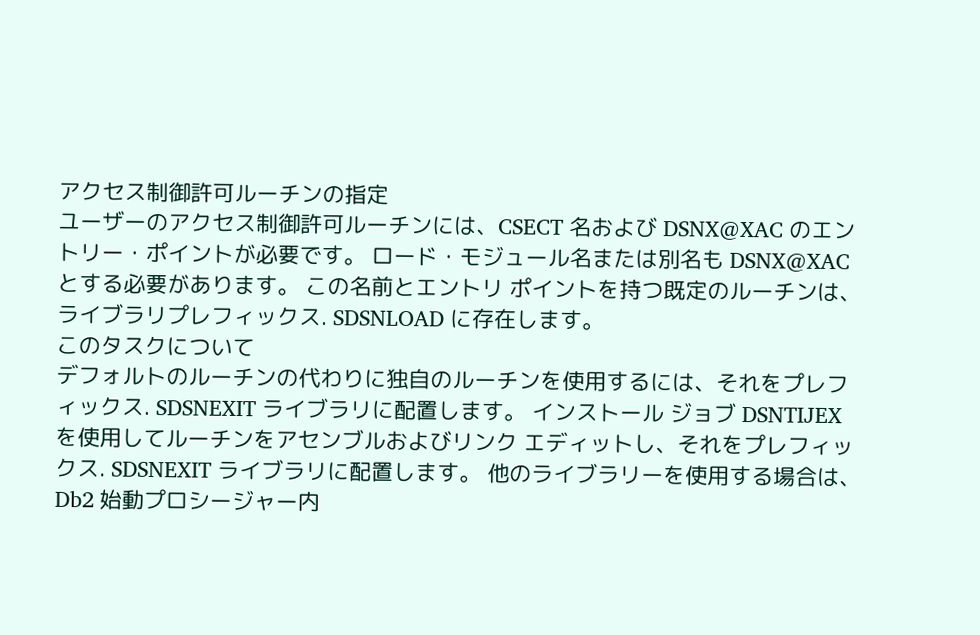アクセス制御許可ルーチンの指定
ユーザーのアクセス制御許可ルーチンには、CSECT 名および DSNX@XAC のエントリー・ポイントが必要です。 ロード・モジュール名または別名も DSNX@XAC とする必要があります。 この名前とエントリ ポイントを持つ既定のルーチンは、ライブラリプレフィックス. SDSNLOAD に存在します。
このタスクについて
デフォルトのルーチンの代わりに独自のルーチンを使用するには、それをプレフィックス. SDSNEXIT ライブラリに配置します。 インストール ジョブ DSNTIJEX を使用してルーチンをアセンブルおよびリンク エディットし、それをプレフィックス. SDSNEXIT ライブラリに配置します。 他のライブラリーを使用する場合は、Db2 始動プロシージャー内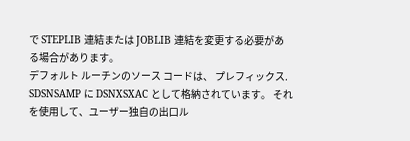で STEPLIB 連結または JOBLIB 連結を変更する必要がある場合があります。
デフォルト ルーチンのソース コードは、 プレフィックス. SDSNSAMP に DSNXSXAC として格納されています。 それを使用して、ユーザー独自の出口ル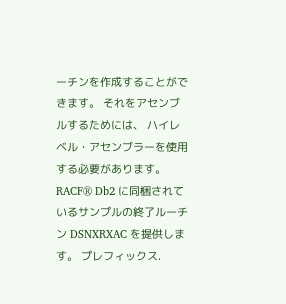ーチンを作成することができます。 それをアセンブルするためには、 ハイレベル・アセンブラーを使用する必要があります。
RACF® Db2 に同梱されているサンプルの終了ルーチン DSNXRXAC を提供します。 プレフィックス.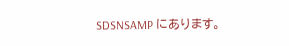SDSNSAMP にあります。